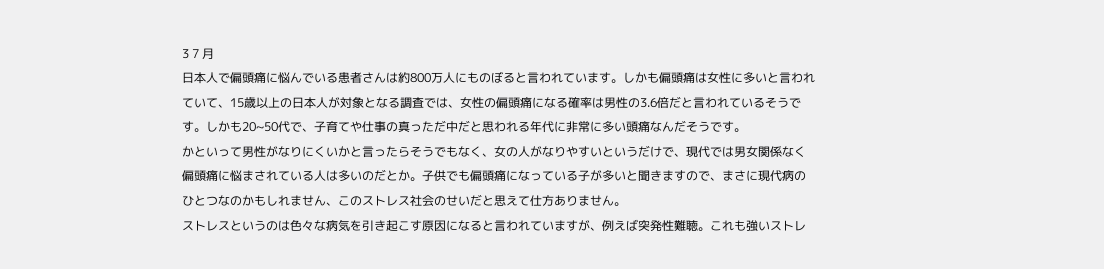3 7 月
日本人で偏頭痛に悩んでいる患者さんは約800万人にものぼると言われています。しかも偏頭痛は女性に多いと言われていて、15歳以上の日本人が対象となる調査では、女性の偏頭痛になる確率は男性の3.6倍だと言われているそうです。しかも20~50代で、子育てや仕事の真っただ中だと思われる年代に非常に多い頭痛なんだそうです。
かといって男性がなりにくいかと言ったらそうでもなく、女の人がなりやすいというだけで、現代では男女関係なく偏頭痛に悩まされている人は多いのだとか。子供でも偏頭痛になっている子が多いと聞きますので、まさに現代病のひとつなのかもしれません、このストレス社会のせいだと思えて仕方ありません。
ストレスというのは色々な病気を引き起こす原因になると言われていますが、例えば突発性難聴。これも強いストレ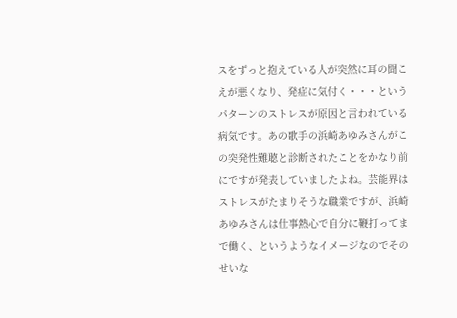スをずっと抱えている人が突然に耳の聞こえが悪くなり、発症に気付く・・・というパターンのストレスが原因と言われている病気です。あの歌手の浜崎あゆみさんがこの突発性難聴と診断されたことをかなり前にですが発表していましたよね。芸能界はストレスがたまりそうな職業ですが、浜崎あゆみさんは仕事熱心で自分に鞭打ってまで働く、というようなイメージなのでそのせいな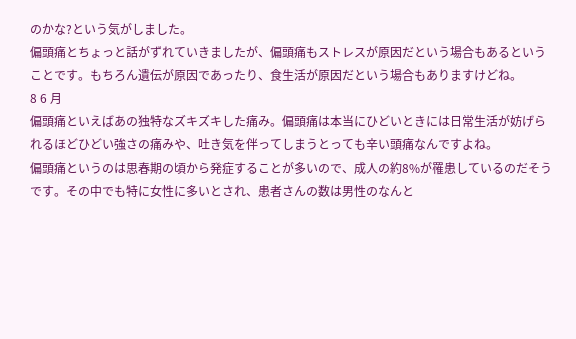のかな?という気がしました。
偏頭痛とちょっと話がずれていきましたが、偏頭痛もストレスが原因だという場合もあるということです。もちろん遺伝が原因であったり、食生活が原因だという場合もありますけどね。
8 6 月
偏頭痛といえばあの独特なズキズキした痛み。偏頭痛は本当にひどいときには日常生活が妨げられるほどひどい強さの痛みや、吐き気を伴ってしまうとっても辛い頭痛なんですよね。
偏頭痛というのは思春期の頃から発症することが多いので、成人の約8%が罹患しているのだそうです。その中でも特に女性に多いとされ、患者さんの数は男性のなんと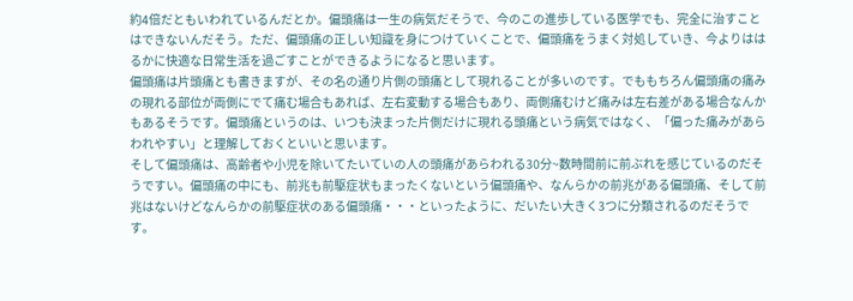約4倍だともいわれているんだとか。偏頭痛は一生の病気だそうで、今のこの進歩している医学でも、完全に治すことはできないんだそう。ただ、偏頭痛の正しい知識を身につけていくことで、偏頭痛をうまく対処していき、今よりははるかに快適な日常生活を過ごすことができるようになると思います。
偏頭痛は片頭痛とも書きますが、その名の通り片側の頭痛として現れることが多いのです。でももちろん偏頭痛の痛みの現れる部位が両側にでて痛む場合もあれば、左右変動する場合もあり、両側痛むけど痛みは左右差がある場合なんかもあるそうです。偏頭痛というのは、いつも決まった片側だけに現れる頭痛という病気ではなく、「偏った痛みがあらわれやすい」と理解しておくといいと思います。
そして偏頭痛は、高齢者や小児を除いてたいていの人の頭痛があらわれる30分~数時間前に前ぶれを感じているのだそうですい。偏頭痛の中にも、前兆も前駆症状もまったくないという偏頭痛や、なんらかの前兆がある偏頭痛、そして前兆はないけどなんらかの前駆症状のある偏頭痛・・・といったように、だいたい大きく3つに分類されるのだそうです。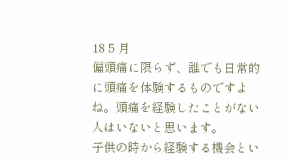18 5 月
偏頭痛に限らず、誰でも日常的に頭痛を体験するものですよね。頭痛を経験したことがない人はいないと思います。
子供の時から経験する機会とい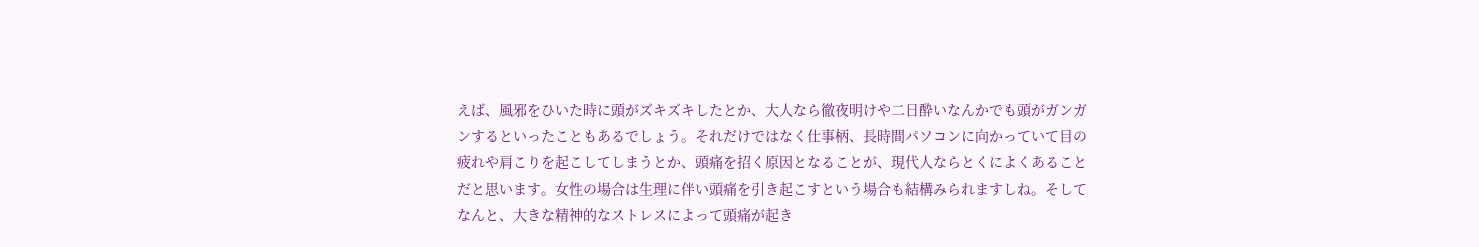えば、風邪をひいた時に頭がズキズキしたとか、大人なら徹夜明けや二日酔いなんかでも頭がガンガンするといったこともあるでしょう。それだけではなく仕事柄、長時間パソコンに向かっていて目の疲れや肩こりを起こしてしまうとか、頭痛を招く原因となることが、現代人ならとくによくあることだと思います。女性の場合は生理に伴い頭痛を引き起こすという場合も結構みられますしね。そしてなんと、大きな精神的なストレスによって頭痛が起き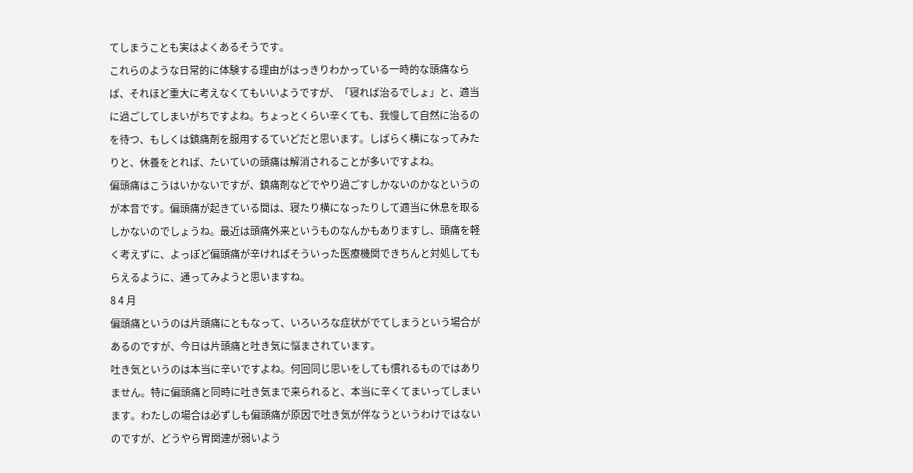てしまうことも実はよくあるそうです。
これらのような日常的に体験する理由がはっきりわかっている一時的な頭痛ならば、それほど重大に考えなくてもいいようですが、「寝れば治るでしょ」と、適当に過ごしてしまいがちですよね。ちょっとくらい辛くても、我慢して自然に治るのを待つ、もしくは鎮痛剤を服用するていどだと思います。しばらく横になってみたりと、休養をとれば、たいていの頭痛は解消されることが多いですよね。
偏頭痛はこうはいかないですが、鎮痛剤などでやり過ごすしかないのかなというのが本音です。偏頭痛が起きている間は、寝たり横になったりして適当に休息を取るしかないのでしょうね。最近は頭痛外来というものなんかもありますし、頭痛を軽く考えずに、よっぽど偏頭痛が辛ければそういった医療機関できちんと対処してもらえるように、通ってみようと思いますね。
8 4 月
偏頭痛というのは片頭痛にともなって、いろいろな症状がでてしまうという場合があるのですが、今日は片頭痛と吐き気に悩まされています。
吐き気というのは本当に辛いですよね。何回同じ思いをしても慣れるものではありません。特に偏頭痛と同時に吐き気まで来られると、本当に辛くてまいってしまいます。わたしの場合は必ずしも偏頭痛が原因で吐き気が伴なうというわけではないのですが、どうやら胃関連が弱いよう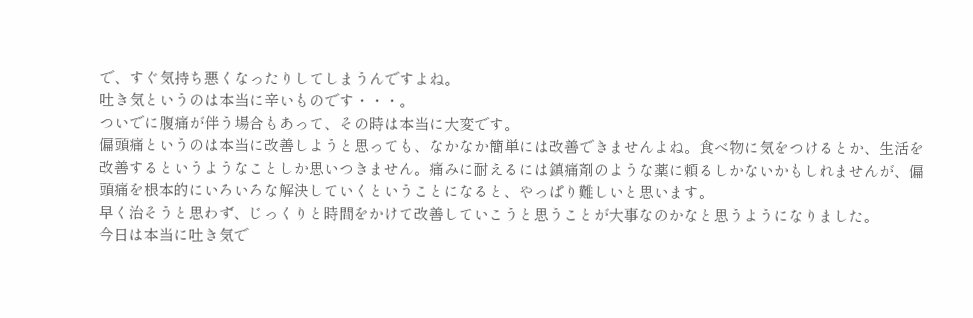で、すぐ気持ち悪くなったりしてしまうんですよね。
吐き気というのは本当に辛いものです・・・。
ついでに腹痛が伴う場合もあって、その時は本当に大変です。
偏頭痛というのは本当に改善しようと思っても、なかなか簡単には改善できませんよね。食べ物に気をつけるとか、生活を改善するというようなことしか思いつきません。痛みに耐えるには鎮痛剤のような薬に頼るしかないかもしれませんが、偏頭痛を根本的にいろいろな解決していくということになると、やっぱり難しいと思います。
早く治そうと思わず、じっくりと時間をかけて改善していこうと思うことが大事なのかなと思うようになりました。
今日は本当に吐き気で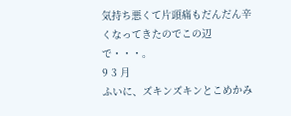気持ち悪くて片頭痛もだんだん辛くなってきたのでこの辺で・・・。
9 3 月
ふいに、ズキンズキンとこめかみ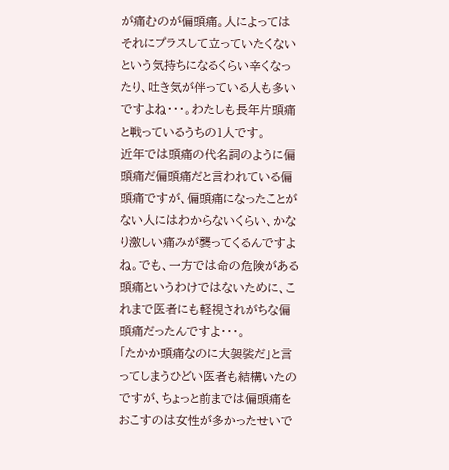が痛むのが偏頭痛。人によってはそれにプラスして立っていたくないという気持ちになるくらい辛くなったり、吐き気が伴っている人も多いですよね・・・。わたしも長年片頭痛と戦っているうちの1人です。
近年では頭痛の代名詞のように偏頭痛だ偏頭痛だと言われている偏頭痛ですが、偏頭痛になったことがない人にはわからないくらい、かなり激しい痛みが襲ってくるんですよね。でも、一方では命の危険がある頭痛というわけではないために、これまで医者にも軽視されがちな偏頭痛だったんですよ・・・。
「たかか頭痛なのに大袈裟だ」と言ってしまうひどい医者も結構いたのですが、ちょっと前までは偏頭痛をおこすのは女性が多かったせいで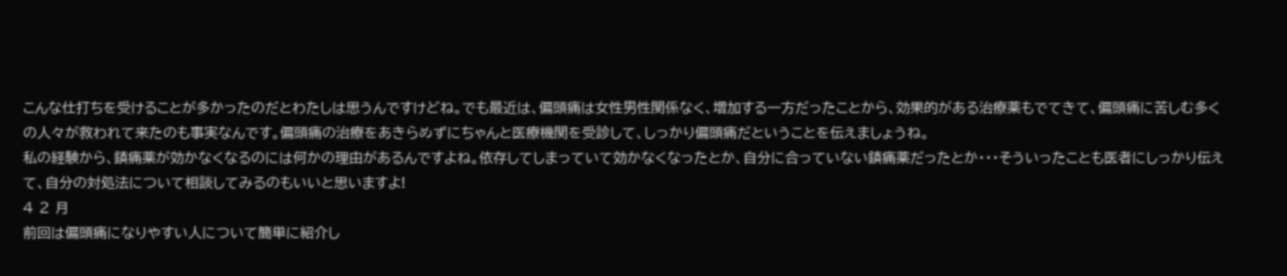こんな仕打ちを受けることが多かったのだとわたしは思うんですけどね。でも最近は、偏頭痛は女性男性関係なく、増加する一方だったことから、効果的がある治療薬もでてきて、偏頭痛に苦しむ多くの人々が救われて来たのも事実なんです。偏頭痛の治療をあきらめずにちゃんと医療機関を受診して、しっかり偏頭痛だということを伝えましょうね。
私の経験から、鎮痛薬が効かなくなるのには何かの理由があるんですよね。依存してしまっていて効かなくなったとか、自分に合っていない鎮痛薬だったとか・・・そういったことも医者にしっかり伝えて、自分の対処法について相談してみるのもいいと思いますよ!
4 2 月
前回は偏頭痛になりやすい人について簡単に紹介し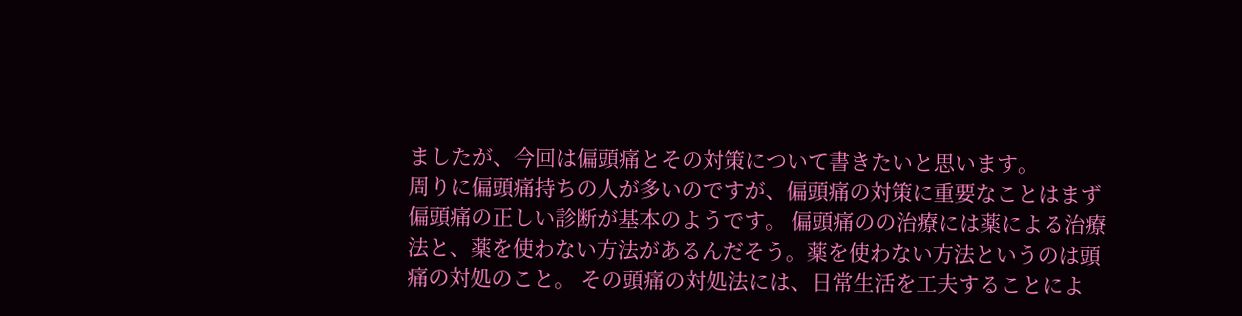ましたが、今回は偏頭痛とその対策について書きたいと思います。
周りに偏頭痛持ちの人が多いのですが、偏頭痛の対策に重要なことはまず偏頭痛の正しい診断が基本のようです。 偏頭痛のの治療には薬による治療法と、薬を使わない方法があるんだそう。薬を使わない方法というのは頭痛の対処のこと。 その頭痛の対処法には、日常生活を工夫することによ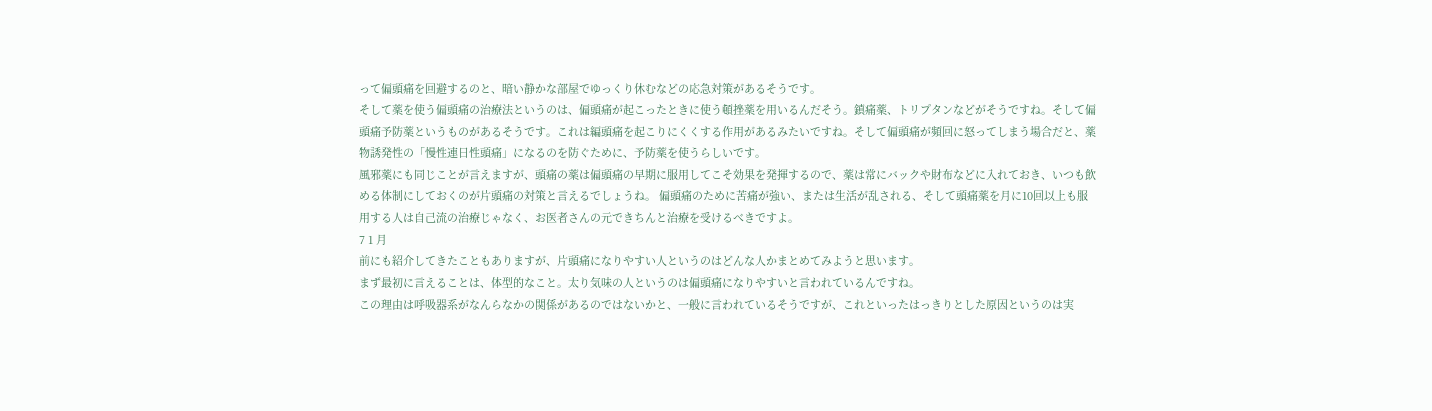って偏頭痛を回避するのと、暗い静かな部屋でゆっくり休むなどの応急対策があるそうです。
そして薬を使う偏頭痛の治療法というのは、偏頭痛が起こったときに使う頓挫薬を用いるんだそう。鎮痛薬、トリプタンなどがそうですね。そして偏頭痛予防薬というものがあるそうです。これは編頭痛を起こりにくくする作用があるみたいですね。そして偏頭痛が頻回に怒ってしまう場合だと、薬物誘発性の「慢性連日性頭痛」になるのを防ぐために、予防薬を使うらしいです。
風邪薬にも同じことが言えますが、頭痛の薬は偏頭痛の早期に服用してこそ効果を発揮するので、薬は常にバックや財布などに入れておき、いつも飲める体制にしておくのが片頭痛の対策と言えるでしょうね。 偏頭痛のために苦痛が強い、または生活が乱される、そして頭痛薬を月に10回以上も服用する人は自己流の治療じゃなく、お医者さんの元できちんと治療を受けるべきですよ。
7 1 月
前にも紹介してきたこともありますが、片頭痛になりやすい人というのはどんな人かまとめてみようと思います。
まず最初に言えることは、体型的なこと。太り気味の人というのは偏頭痛になりやすいと言われているんですね。
この理由は呼吸器系がなんらなかの関係があるのではないかと、一般に言われているそうですが、これといったはっきりとした原因というのは実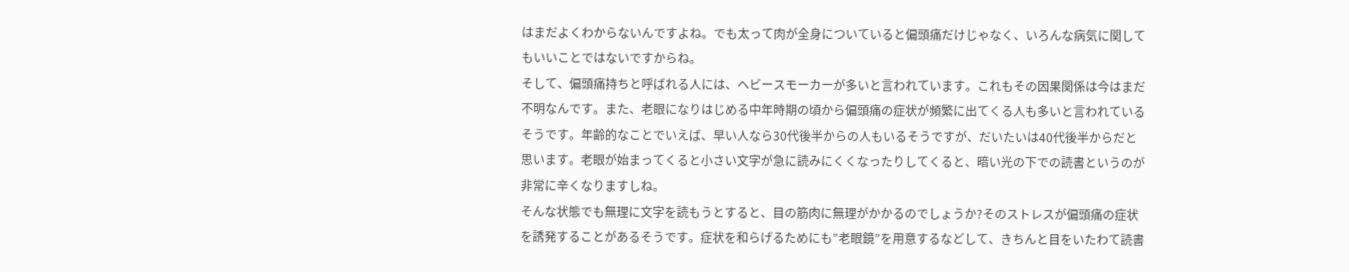はまだよくわからないんですよね。でも太って肉が全身についていると偏頭痛だけじゃなく、いろんな病気に関してもいいことではないですからね。
そして、偏頭痛持ちと呼ばれる人には、ヘビースモーカーが多いと言われています。これもその因果関係は今はまだ不明なんです。また、老眼になりはじめる中年時期の頃から偏頭痛の症状が頻繁に出てくる人も多いと言われているそうです。年齢的なことでいえば、早い人なら30代後半からの人もいるそうですが、だいたいは40代後半からだと思います。老眼が始まってくると小さい文字が急に読みにくくなったりしてくると、暗い光の下での読書というのが非常に辛くなりますしね。
そんな状態でも無理に文字を読もうとすると、目の筋肉に無理がかかるのでしょうか?そのストレスが偏頭痛の症状を誘発することがあるそうです。症状を和らげるためにも”老眼鏡”を用意するなどして、きちんと目をいたわて読書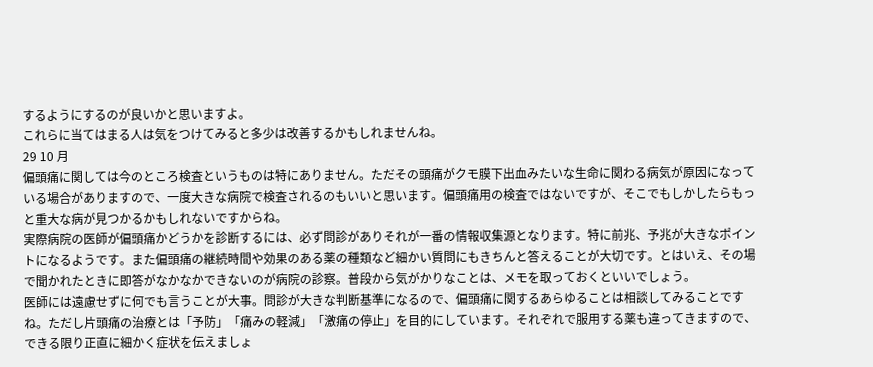するようにするのが良いかと思いますよ。
これらに当てはまる人は気をつけてみると多少は改善するかもしれませんね。
29 10 月
偏頭痛に関しては今のところ検査というものは特にありません。ただその頭痛がクモ膜下出血みたいな生命に関わる病気が原因になっている場合がありますので、一度大きな病院で検査されるのもいいと思います。偏頭痛用の検査ではないですが、そこでもしかしたらもっと重大な病が見つかるかもしれないですからね。
実際病院の医師が偏頭痛かどうかを診断するには、必ず問診がありそれが一番の情報収集源となります。特に前兆、予兆が大きなポイントになるようです。また偏頭痛の継続時間や効果のある薬の種類など細かい質問にもきちんと答えることが大切です。とはいえ、その場で聞かれたときに即答がなかなかできないのが病院の診察。普段から気がかりなことは、メモを取っておくといいでしょう。
医師には遠慮せずに何でも言うことが大事。問診が大きな判断基準になるので、偏頭痛に関するあらゆることは相談してみることですね。ただし片頭痛の治療とは「予防」「痛みの軽減」「激痛の停止」を目的にしています。それぞれで服用する薬も違ってきますので、できる限り正直に細かく症状を伝えましょ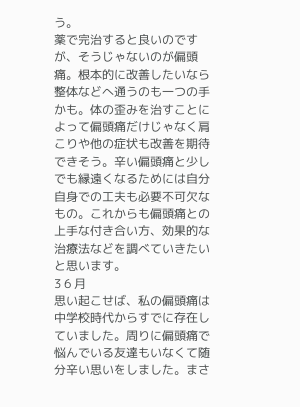う。
薬で完治すると良いのですが、そうじゃないのが偏頭痛。根本的に改善したいなら整体などへ通うのも一つの手かも。体の歪みを治すことによって偏頭痛だけじゃなく肩こりや他の症状も改善を期待できそう。辛い偏頭痛と少しでも縁遠くなるためには自分自身での工夫も必要不可欠なもの。これからも偏頭痛との上手な付き合い方、効果的な治療法などを調べていきたいと思います。
3 6 月
思い起こせば、私の偏頭痛は中学校時代からすでに存在していました。周りに偏頭痛で悩んでいる友達もいなくて随分辛い思いをしました。まさ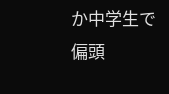か中学生で偏頭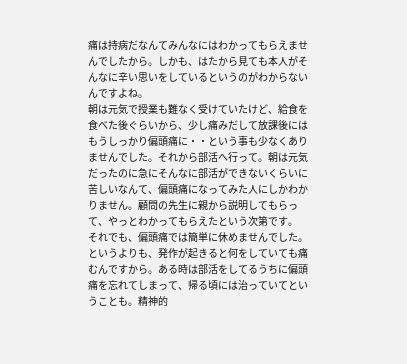痛は持病だなんてみんなにはわかってもらえませんでしたから。しかも、はたから見ても本人がそんなに辛い思いをしているというのがわからないんですよね。
朝は元気で授業も難なく受けていたけど、給食を食べた後ぐらいから、少し痛みだして放課後にはもうしっかり偏頭痛に・・という事も少なくありませんでした。それから部活へ行って。朝は元気だったのに急にそんなに部活ができないくらいに苦しいなんて、偏頭痛になってみた人にしかわかりません。顧問の先生に親から説明してもらって、やっとわかってもらえたという次第です。
それでも、偏頭痛では簡単に休めませんでした。というよりも、発作が起きると何をしていても痛むんですから。ある時は部活をしてるうちに偏頭痛を忘れてしまって、帰る頃には治っていてということも。精神的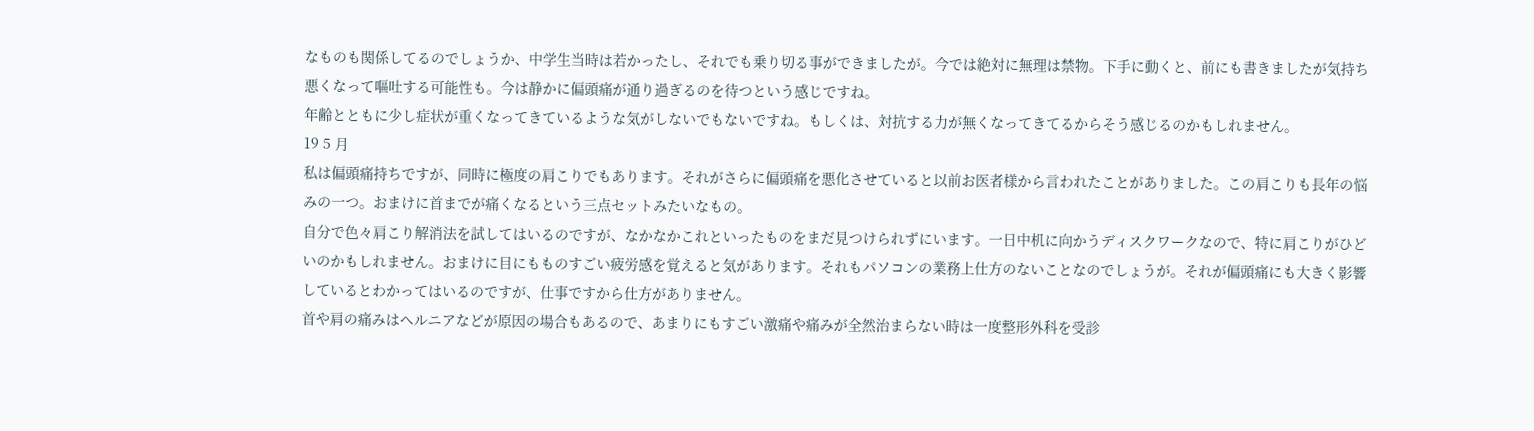なものも関係してるのでしょうか、中学生当時は若かったし、それでも乗り切る事ができましたが。今では絶対に無理は禁物。下手に動くと、前にも書きましたが気持ち悪くなって嘔吐する可能性も。今は静かに偏頭痛が通り過ぎるのを待つという感じですね。
年齢とともに少し症状が重くなってきているような気がしないでもないですね。もしくは、対抗する力が無くなってきてるからそう感じるのかもしれません。
19 5 月
私は偏頭痛持ちですが、同時に極度の肩こりでもあります。それがさらに偏頭痛を悪化させていると以前お医者様から言われたことがありました。この肩こりも長年の悩みの一つ。おまけに首までが痛くなるという三点セットみたいなもの。
自分で色々肩こり解消法を試してはいるのですが、なかなかこれといったものをまだ見つけられずにいます。一日中机に向かうディスクワークなので、特に肩こりがひどいのかもしれません。おまけに目にもものすごい疲労感を覚えると気があります。それもパソコンの業務上仕方のないことなのでしょうが。それが偏頭痛にも大きく影響しているとわかってはいるのですが、仕事ですから仕方がありません。
首や肩の痛みはヘルニアなどが原因の場合もあるので、あまりにもすごい激痛や痛みが全然治まらない時は一度整形外科を受診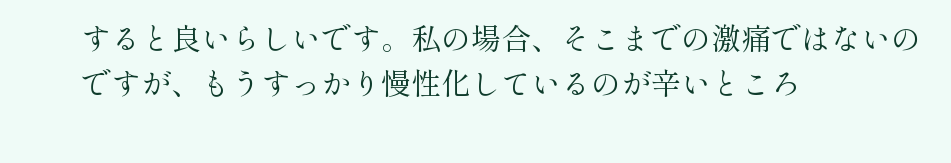すると良いらしいです。私の場合、そこまでの激痛ではないのですが、もうすっかり慢性化しているのが辛いところ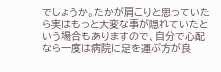でしょうか。たかが肩こりと思っていたら実はもっと大変な事が隠れていたという場合もありますので、自分で心配なら一度は病院に足を運ぶ方が良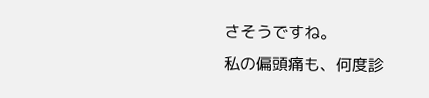さそうですね。
私の偏頭痛も、何度診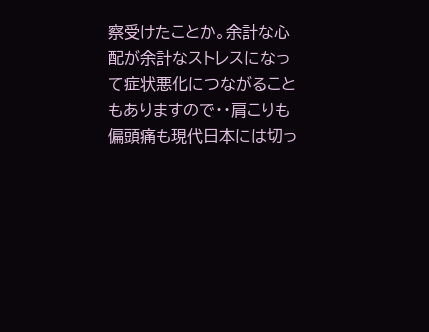察受けたことか。余計な心配が余計なストレスになって症状悪化につながることもありますので・・肩こりも偏頭痛も現代日本には切っ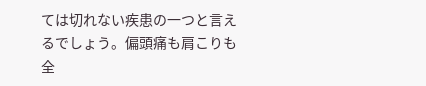ては切れない疾患の一つと言えるでしょう。偏頭痛も肩こりも全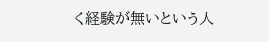く経験が無いという人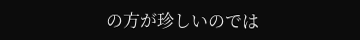の方が珍しいのでは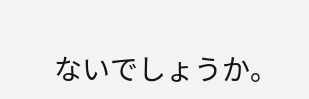ないでしょうか。